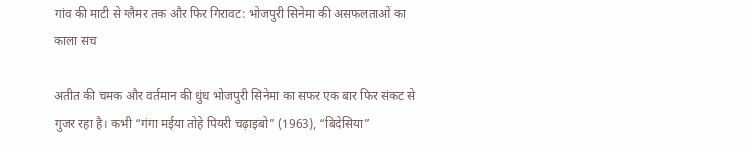गांव की माटी से ग्लैमर तक और फिर गिरावट: भोजपुरी सिनेमा की असफलताओं का काला सच

अतीत की चमक और वर्तमान की धुंध भोजपुरी सिनेमा का सफर एक बार फिर संकट से गुजर रहा है। कभी “गंगा मईया तोहे पियरी चढ़ाइबो” (1963), “बिदेसिया”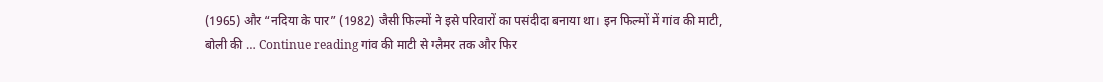(1965) और “नदिया के पार” (1982) जैसी फिल्मों ने इसे परिवारों का पसंदीदा बनाया था। इन फिल्मों में गांव की माटी, बोली की … Continue reading गांव की माटी से ग्लैमर तक और फिर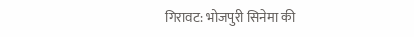गिरावट: भोजपुरी सिनेमा की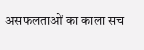असफलताओं का काला सच